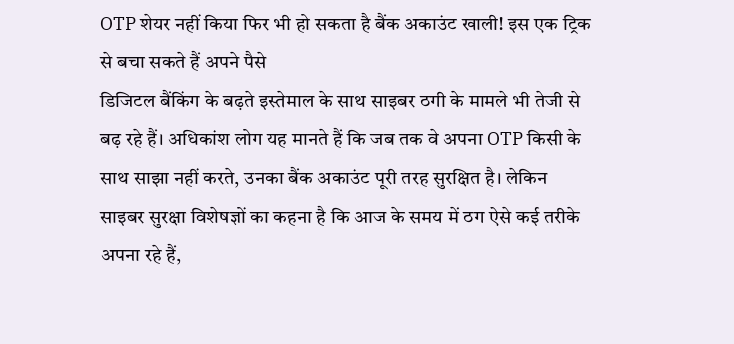OTP शेयर नहीं किया फिर भी हो सकता है बैंक अकाउंट खाली! इस एक ट्रिक से बचा सकते हैं अपने पैसे
डिजिटल बैंकिंग के बढ़ते इस्तेमाल के साथ साइबर ठगी के मामले भी तेजी से बढ़ रहे हैं। अधिकांश लोग यह मानते हैं कि जब तक वे अपना OTP किसी के साथ साझा नहीं करते, उनका बैंक अकाउंट पूरी तरह सुरक्षित है। लेकिन साइबर सुरक्षा विशेषज्ञों का कहना है कि आज के समय में ठग ऐसे कई तरीके अपना रहे हैं,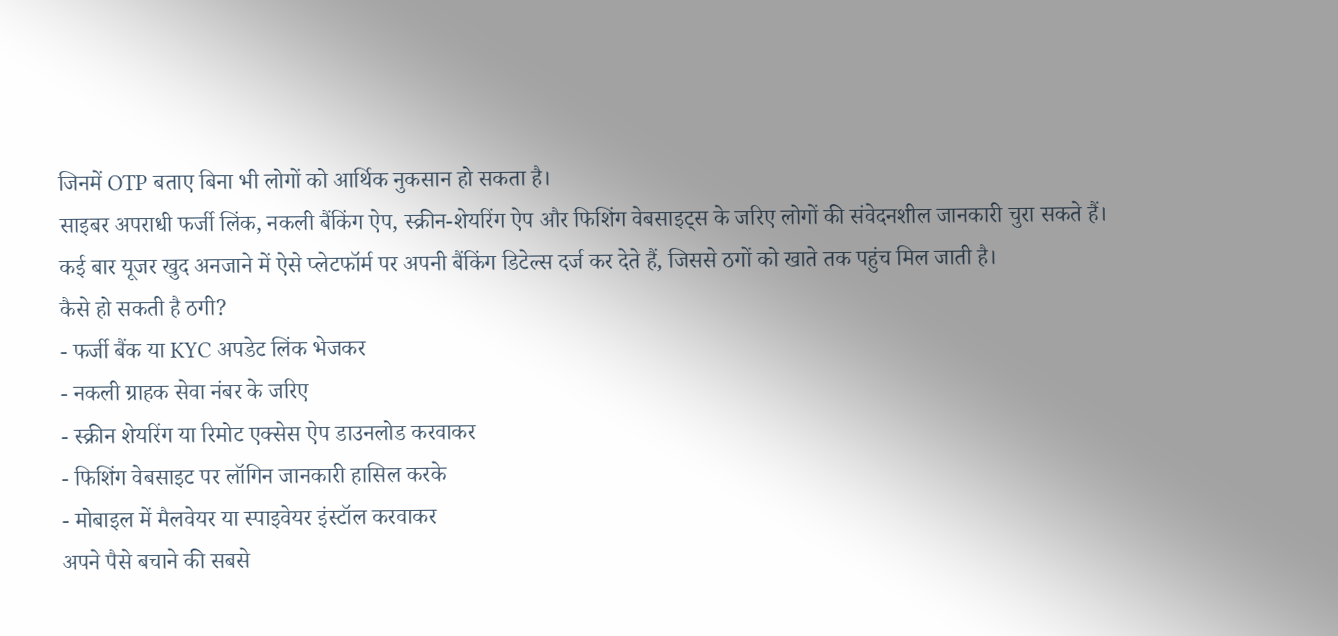जिनमें OTP बताए बिना भी लोगों को आर्थिक नुकसान हो सकता है।
साइबर अपराधी फर्जी लिंक, नकली बैंकिंग ऐप, स्क्रीन-शेयरिंग ऐप और फिशिंग वेबसाइट्स के जरिए लोगों की संवेदनशील जानकारी चुरा सकते हैं। कई बार यूजर खुद अनजाने में ऐसे प्लेटफॉर्म पर अपनी बैंकिंग डिटेल्स दर्ज कर देते हैं, जिससे ठगों को खाते तक पहुंच मिल जाती है।
कैसे हो सकती है ठगी?
- फर्जी बैंक या KYC अपडेट लिंक भेजकर
- नकली ग्राहक सेवा नंबर के जरिए
- स्क्रीन शेयरिंग या रिमोट एक्सेस ऐप डाउनलोड करवाकर
- फिशिंग वेबसाइट पर लॉगिन जानकारी हासिल करके
- मोबाइल में मैलवेयर या स्पाइवेयर इंस्टॉल करवाकर
अपने पैसे बचाने की सबसे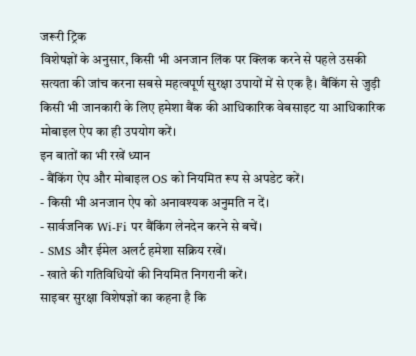जरूरी ट्रिक
विशेषज्ञों के अनुसार, किसी भी अनजान लिंक पर क्लिक करने से पहले उसकी सत्यता की जांच करना सबसे महत्वपूर्ण सुरक्षा उपायों में से एक है। बैंकिंग से जुड़ी किसी भी जानकारी के लिए हमेशा बैंक की आधिकारिक वेबसाइट या आधिकारिक मोबाइल ऐप का ही उपयोग करें।
इन बातों का भी रखें ध्यान
- बैंकिंग ऐप और मोबाइल OS को नियमित रूप से अपडेट करें।
- किसी भी अनजान ऐप को अनावश्यक अनुमति न दें।
- सार्वजनिक Wi-Fi पर बैंकिंग लेनदेन करने से बचें।
- SMS और ईमेल अलर्ट हमेशा सक्रिय रखें।
- खाते की गतिविधियों की नियमित निगरानी करें।
साइबर सुरक्षा विशेषज्ञों का कहना है कि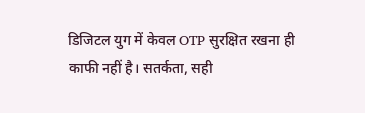डिजिटल युग में केवल OTP सुरक्षित रखना ही काफी नहीं है। सतर्कता, सही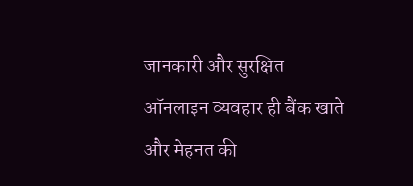जानकारी और सुरक्षित ऑनलाइन व्यवहार ही बैंक खाते और मेहनत की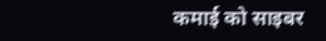कमाई को साइबर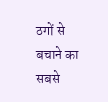ठगों से बचाने का सबसे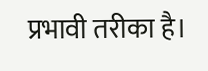प्रभावी तरीका है।